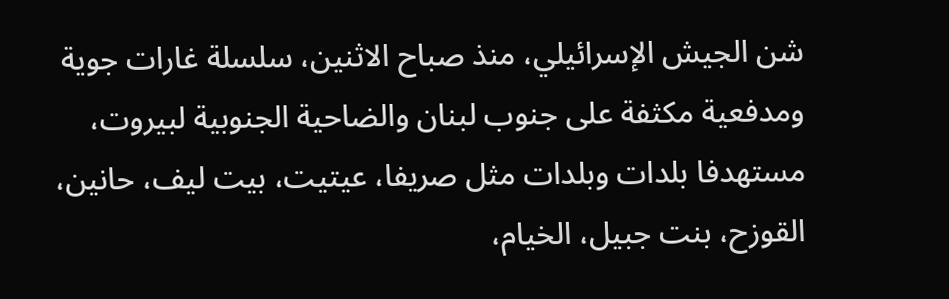شن الجيش الإسرائيلي، منذ صباح الاثنين، سلسلة غارات جوية ومدفعية مكثفة على جنوب لبنان والضاحية الجنوبية لبيروت، مستهدفا بلدات وبلدات مثل صريفا، عيتيت، بيت ليف، حانين، القوزح، بنت جبيل، الخيام،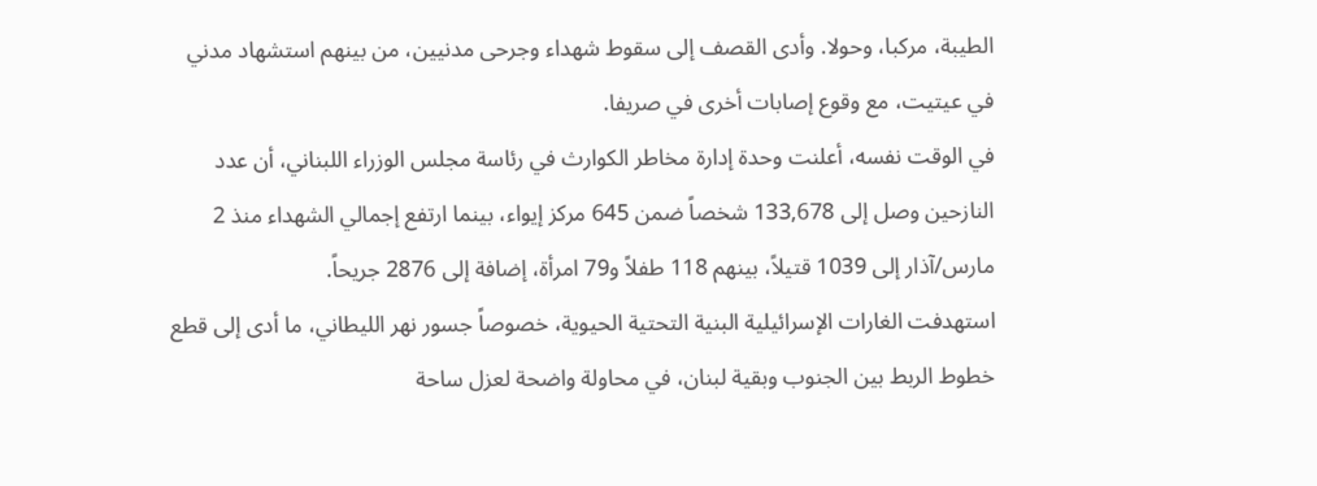الطيبة، مركبا، وحولا. وأدى القصف إلى سقوط شهداء وجرحى مدنيين، من بينهم استشهاد مدني في عيتيت، مع وقوع إصابات أخرى في صريفا.
في الوقت نفسه، أعلنت وحدة إدارة مخاطر الكوارث في رئاسة مجلس الوزراء اللبناني، أن عدد النازحين وصل إلى 133,678 شخصاً ضمن 645 مركز إيواء، بينما ارتفع إجمالي الشهداء منذ 2 مارس/آذار إلى 1039 قتيلاً، بينهم 118 طفلاً و79 امرأة، إضافة إلى 2876 جريحاً.
استهدفت الغارات الإسرائيلية البنية التحتية الحيوية، خصوصاً جسور نهر الليطاني، ما أدى إلى قطع خطوط الربط بين الجنوب وبقية لبنان، في محاولة واضحة لعزل ساحة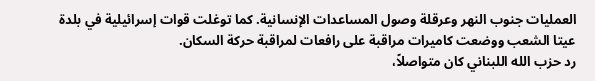العمليات جنوب النهر وعرقلة وصول المساعدات الإنسانية. كما توغلت قوات إسرائيلية في بلدة عيتا الشعب ووضعت كاميرات مراقبة على رافعات لمراقبة حركة السكان.
رد حزب الله اللبناني كان متواصلاً،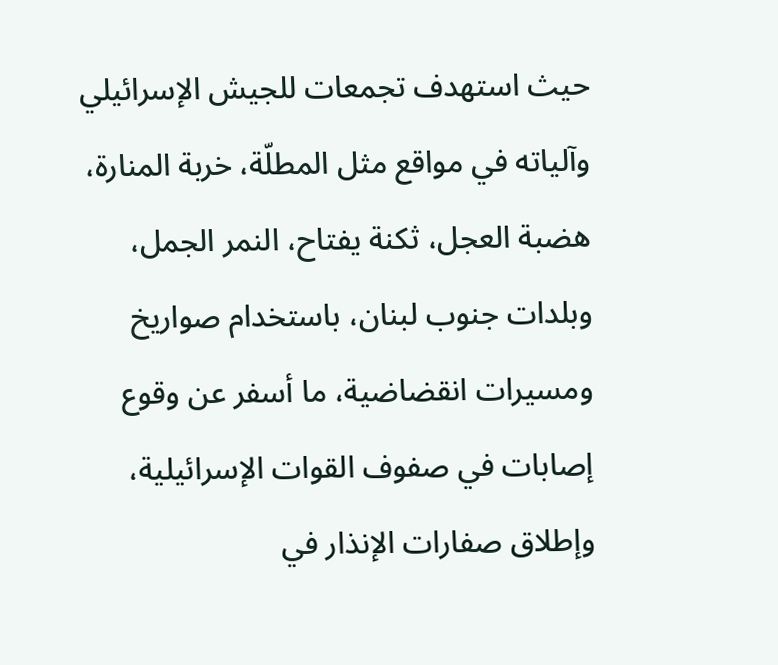حيث استهدف تجمعات للجيش الإسرائيلي وآلياته في مواقع مثل المطلّة، خربة المنارة، هضبة العجل، ثكنة يفتاح، النمر الجمل، وبلدات جنوب لبنان، باستخدام صواريخ ومسيرات انقضاضية، ما أسفر عن وقوع إصابات في صفوف القوات الإسرائيلية، وإطلاق صفارات الإنذار في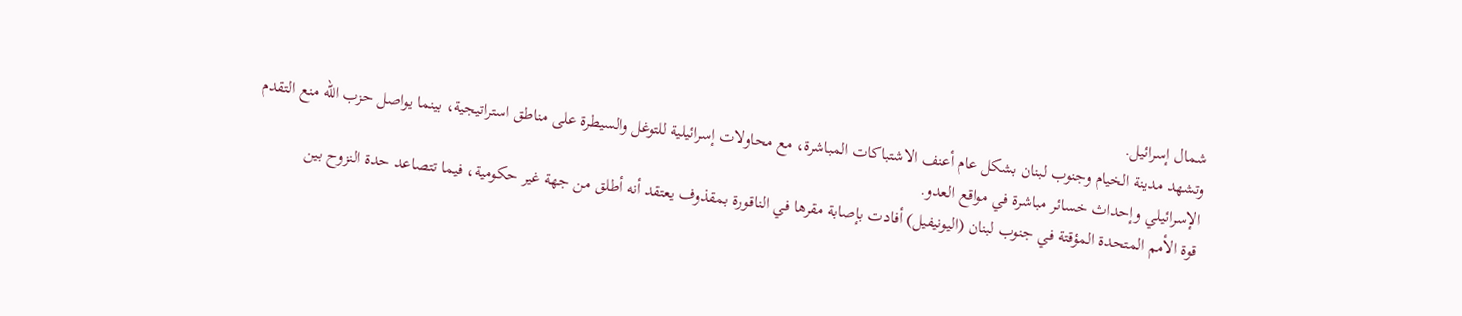شمال إسرائيل.
وتشهد مدينة الخيام وجنوب لبنان بشكل عام أعنف الاشتباكات المباشرة، مع محاولات إسرائيلية للتوغل والسيطرة على مناطق استراتيجية، بينما يواصل حزب الله منع التقدم الإسرائيلي وإحداث خسائر مباشرة في مواقع العدو.
قوة الأمم المتحدة المؤقتة في جنوب لبنان (اليونيفيل) أفادت بإصابة مقرها في الناقورة بمقذوف يعتقد أنه أطلق من جهة غير حكومية، فيما تتصاعد حدة النزوح بين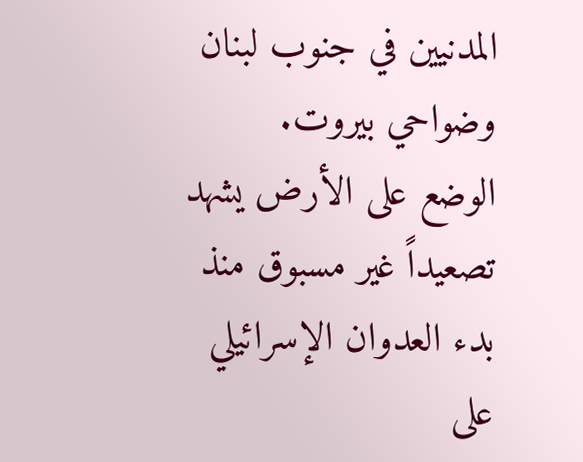المدنيين في جنوب لبنان وضواحي بيروت.
الوضع على الأرض يشهد تصعيداً غير مسبوق منذ بدء العدوان الإسرائيلي على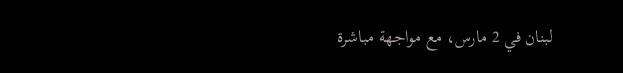لبنان في 2 مارس، مع مواجهة مباشرة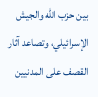بين حزب الله والجيش الإسرائيلي، وتصاعد آثار القصف على المدنيين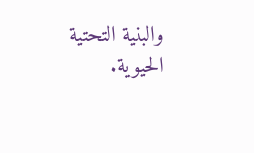والبنية التحتية الحيوية.